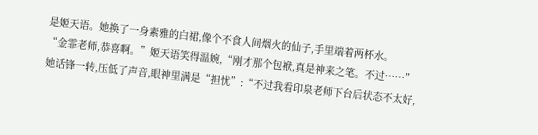是姬天语。她换了一身素雅的白裙,像个不食人间烟火的仙子,手里端着两杯水。
“金霏老师,恭喜啊。”姬天语笑得温婉,“刚才那个包袱,真是神来之笔。不过……”
她话锋一转,压低了声音,眼神里满是“担忧”:“不过我看印泉老师下台后状态不太好,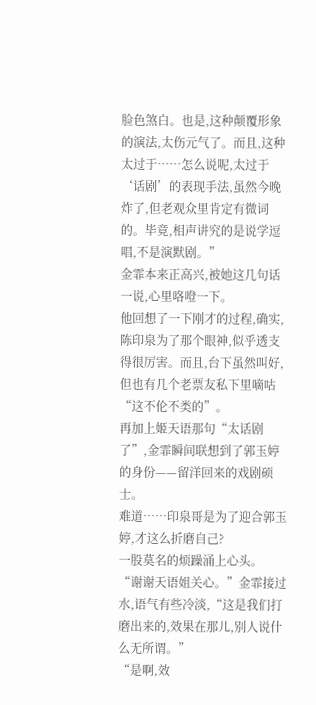脸色煞白。也是,这种颠覆形象的演法,太伤元气了。而且,这种太过于……怎么说呢,太过于‘话剧’的表现手法,虽然今晚炸了,但老观众里肯定有微词的。毕竟,相声讲究的是说学逗唱,不是演默剧。”
金霏本来正高兴,被她这几句话一说,心里咯噔一下。
他回想了一下刚才的过程,确实,陈印泉为了那个眼神,似乎透支得很厉害。而且,台下虽然叫好,但也有几个老票友私下里嘀咕“这不伦不类的”。
再加上姬天语那句“太话剧了”,金霏瞬间联想到了郭玉婷的身份——留洋回来的戏剧硕士。
难道……印泉哥是为了迎合郭玉婷,才这么折磨自己?
一股莫名的烦躁涌上心头。
“谢谢天语姐关心。”金霏接过水,语气有些冷淡,“这是我们打磨出来的,效果在那儿,别人说什么无所谓。”
“是啊,效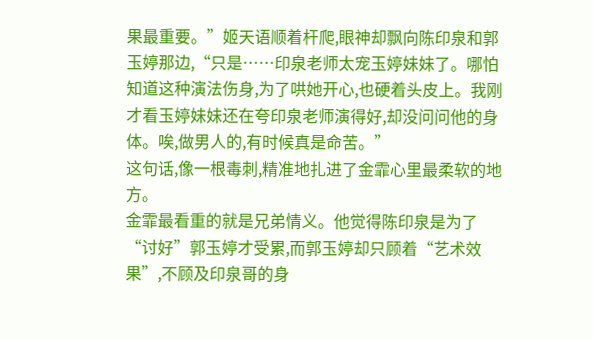果最重要。”姬天语顺着杆爬,眼神却飘向陈印泉和郭玉婷那边,“只是……印泉老师太宠玉婷妹妹了。哪怕知道这种演法伤身,为了哄她开心,也硬着头皮上。我刚才看玉婷妹妹还在夸印泉老师演得好,却没问问他的身体。唉,做男人的,有时候真是命苦。”
这句话,像一根毒刺,精准地扎进了金霏心里最柔软的地方。
金霏最看重的就是兄弟情义。他觉得陈印泉是为了“讨好”郭玉婷才受累,而郭玉婷却只顾着“艺术效果”,不顾及印泉哥的身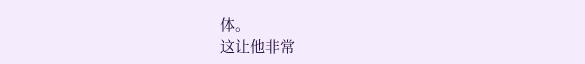体。
这让他非常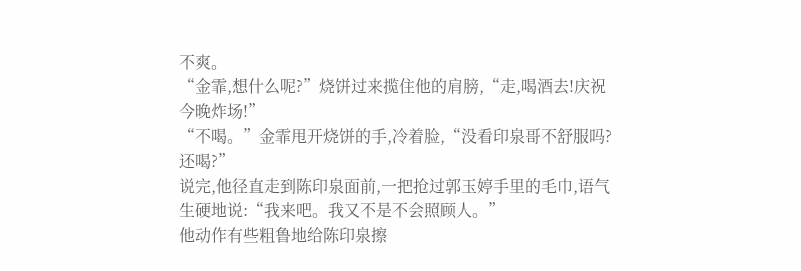不爽。
“金霏,想什么呢?”烧饼过来揽住他的肩膀,“走,喝酒去!庆祝今晚炸场!”
“不喝。”金霏甩开烧饼的手,冷着脸,“没看印泉哥不舒服吗?还喝?”
说完,他径直走到陈印泉面前,一把抢过郭玉婷手里的毛巾,语气生硬地说:“我来吧。我又不是不会照顾人。”
他动作有些粗鲁地给陈印泉擦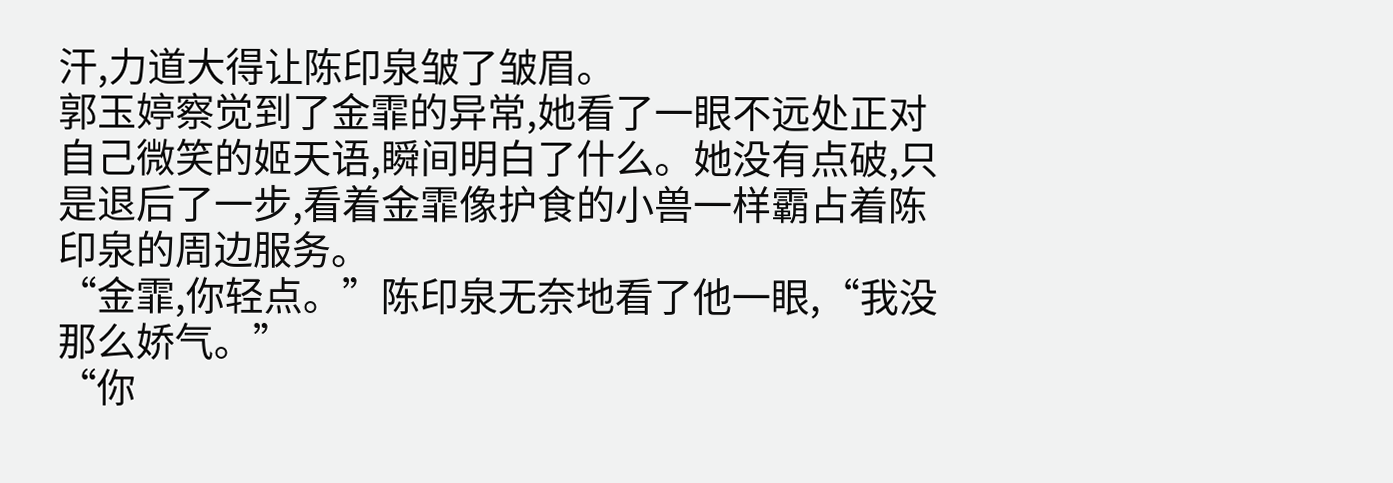汗,力道大得让陈印泉皱了皱眉。
郭玉婷察觉到了金霏的异常,她看了一眼不远处正对自己微笑的姬天语,瞬间明白了什么。她没有点破,只是退后了一步,看着金霏像护食的小兽一样霸占着陈印泉的周边服务。
“金霏,你轻点。”陈印泉无奈地看了他一眼,“我没那么娇气。”
“你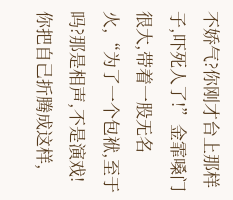不娇气?你刚才台上那样子,吓死人了!”金霏嗓门很大,带着一股无名火,“为了一个包袱,至于吗?那是相声,不是演戏!你把自己折腾成这样,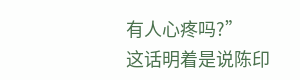有人心疼吗?”
这话明着是说陈印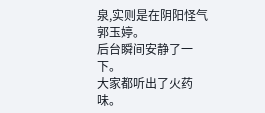泉,实则是在阴阳怪气郭玉婷。
后台瞬间安静了一下。
大家都听出了火药味。